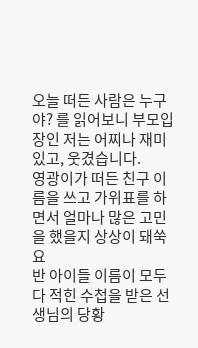오늘 떠든 사람은 누구야? 를 읽어보니 부모입장인 저는 어찌나 재미있고, 웃겼습니다.
영광이가 떠든 친구 이름을 쓰고 가위표를 하면서 얼마나 많은 고민을 했을지 상상이 돼쑥요
반 아이들 이름이 모두 다 적힌 수첩을 받은 선생님의 당황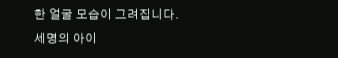한 얼굴 모습이 그려집니다.
세명의 아이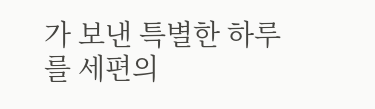가 보낸 특별한 하루를 세편의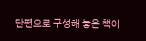단편으로 구성해 놓은 책이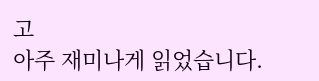고
아주 재미나게 읽었습니다.